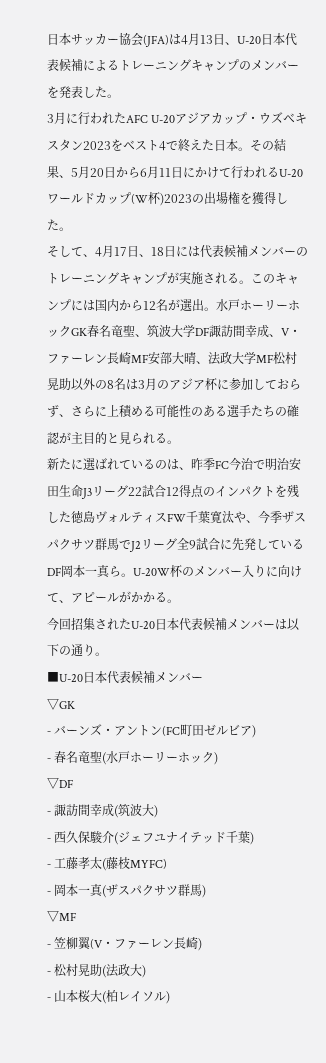日本サッカー協会(JFA)は4月13日、U-20日本代表候補によるトレーニングキャンプのメンバーを発表した。
3月に行われたAFC U-20アジアカップ・ウズベキスタン2023をベスト4で終えた日本。その結果、5月20日から6月11日にかけて行われるU-20ワールドカップ(W杯)2023の出場権を獲得した。
そして、4月17日、18日には代表候補メンバーのトレーニングキャンプが実施される。このキャンプには国内から12名が選出。水戸ホーリーホックGK春名竜聖、筑波大学DF諏訪間幸成、V・ファーレン長崎MF安部大晴、法政大学MF松村晃助以外の8名は3月のアジア杯に参加しておらず、さらに上積める可能性のある選手たちの確認が主目的と見られる。
新たに選ばれているのは、昨季FC今治で明治安田生命J3リーグ22試合12得点のインパクトを残した徳島ヴォルティスFW千葉寛汰や、今季ザスパクサツ群馬でJ2リーグ全9試合に先発しているDF岡本一真ら。U-20W杯のメンバー入りに向けて、アピールがかかる。
今回招集されたU-20日本代表候補メンバーは以下の通り。
■U-20日本代表候補メンバー
▽GK
- バーンズ・アントン(FC町田ゼルビア)
- 春名竜聖(水戸ホーリーホック)
▽DF
- 諏訪間幸成(筑波大)
- 西久保駿介(ジェフユナイテッド千葉)
- 工藤孝太(藤枝MYFC)
- 岡本一真(ザスパクサツ群馬)
▽MF
- 笠柳翼(V・ファーレン長崎)
- 松村晃助(法政大)
- 山本桜大(柏レイソル)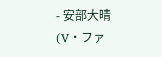- 安部大晴(V・ファ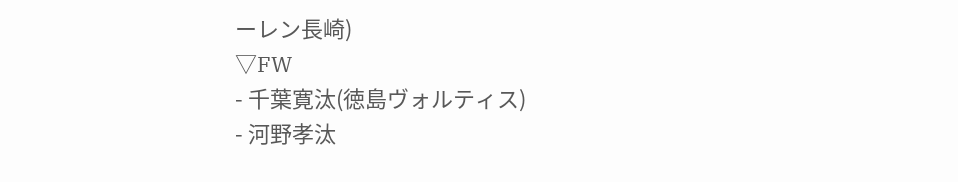ーレン長崎)
▽FW
- 千葉寛汰(徳島ヴォルティス)
- 河野孝汰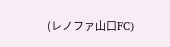(レノファ山口FC)